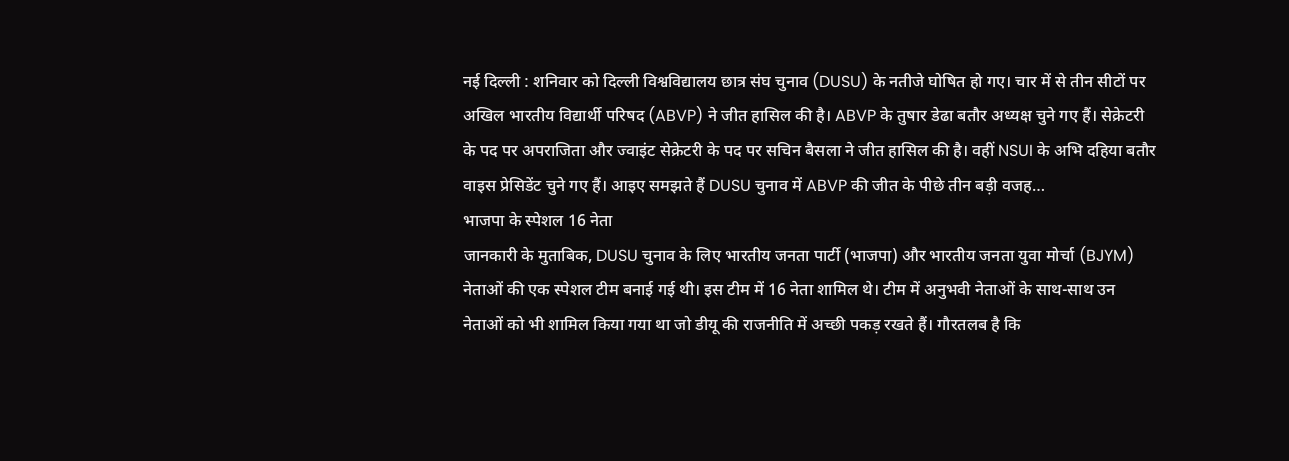नई दिल्ली : शनिवार को दिल्ली विश्वविद्यालय छात्र संघ चुनाव (DUSU) के नतीजे घोषित हो गए। चार में से तीन सीटों पर अखिल भारतीय विद्यार्थी परिषद (ABVP) ने जीत हासिल की है। ABVP के तुषार डेढा बतौर अध्यक्ष चुने गए हैं। सेक्रेटरी के पद पर अपराजिता और ज्वाइंट सेक्रेटरी के पद पर सचिन बैसला ने जीत हासिल की है। वहीं NSUI के अभि दहिया बतौर वाइस प्रेसिडेंट चुने गए हैं। आइए समझते हैं DUSU चुनाव में ABVP की जीत के पीछे तीन बड़ी वजह…
भाजपा के स्पेशल 16 नेता
जानकारी के मुताबिक, DUSU चुनाव के लिए भारतीय जनता पार्टी (भाजपा) और भारतीय जनता युवा मोर्चा (BJYM) नेताओं की एक स्पेशल टीम बनाई गई थी। इस टीम में 16 नेता शामिल थे। टीम में अनुभवी नेताओं के साथ-साथ उन नेताओं को भी शामिल किया गया था जो डीयू की राजनीति में अच्छी पकड़ रखते हैं। गौरतलब है कि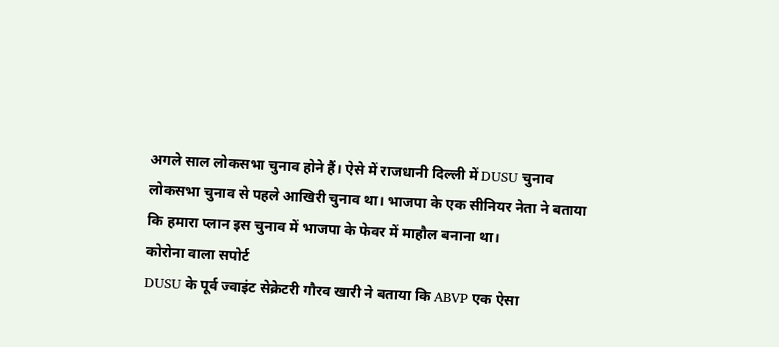अगले साल लोकसभा चुनाव होने हैं। ऐसे में राजधानी दिल्ली में DUSU चुनाव लोकसभा चुनाव से पहले आखिरी चुनाव था। भाजपा के एक सीनियर नेता ने बताया कि हमारा प्लान इस चुनाव में भाजपा के फेवर में माहौल बनाना था।
कोरोना वाला सपोर्ट
DUSU के पूर्व ज्वाइंट सेक्रेटरी गौरव खारी ने बताया कि ABVP एक ऐसा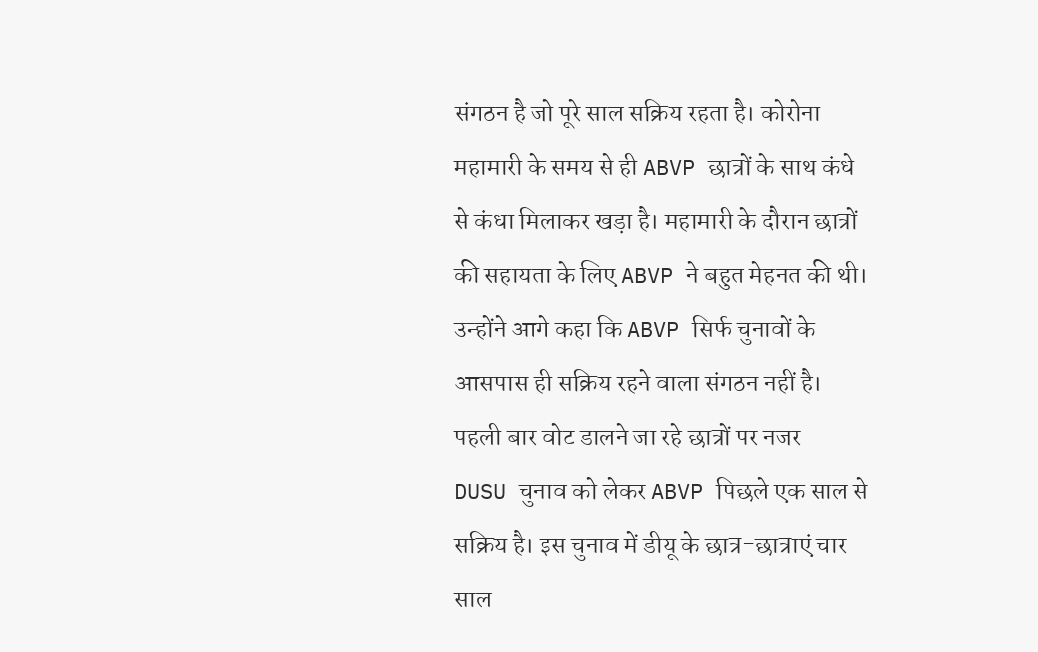संगठन है जो पूरे साल सक्रिय रहता है। कोरोना महामारी के समय से ही ABVP छात्रों के साथ कंधे से कंधा मिलाकर खड़ा है। महामारी के दौरान छात्रों की सहायता के लिए ABVP ने बहुत मेहनत की थी। उन्होंने आगे कहा कि ABVP सिर्फ चुनावों के आसपास ही सक्रिय रहने वाला संगठन नहीं है।
पहली बार वोट डालने जा रहे छात्रों पर नजर
DUSU चुनाव को लेकर ABVP पिछले एक साल से सक्रिय है। इस चुनाव में डीयू के छात्र-छात्राएं चार साल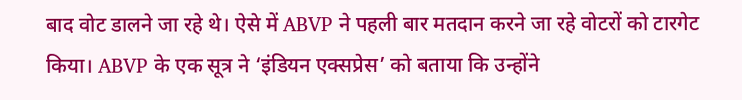बाद वोट डालने जा रहे थे। ऐसे में ABVP ने पहली बार मतदान करने जा रहे वोटरों को टारगेट किया। ABVP के एक सूत्र ने ‘इंडियन एक्सप्रेस’ को बताया कि उन्होंने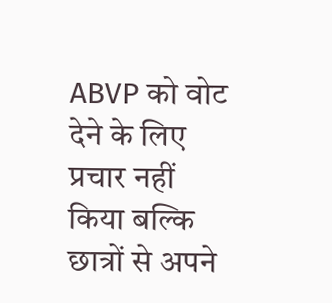ABVP को वोट देने के लिए प्रचार नहीं किया बल्कि छात्रों से अपने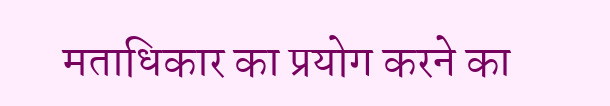मताधिकार का प्रयोग करने का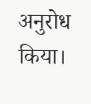अनुरोध किया।